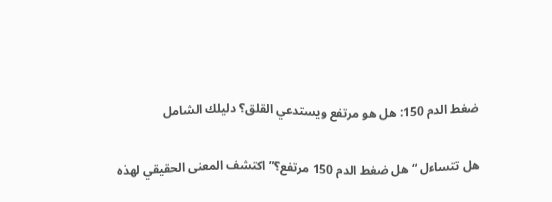ضغط الدم 150: هل هو مرتفع ويستدعي القلق؟ دليلك الشامل

هل تتساءل “هل ضغط الدم 150 مرتفع؟” اكتشف المعنى الحقيقي لهذه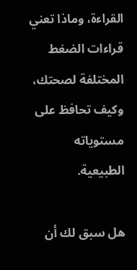القراءة، وماذا تعني قراءات الضغط المختلفة لصحتك، وكيف تحافظ على مستوياته الطبيعية.

هل سبق لك أن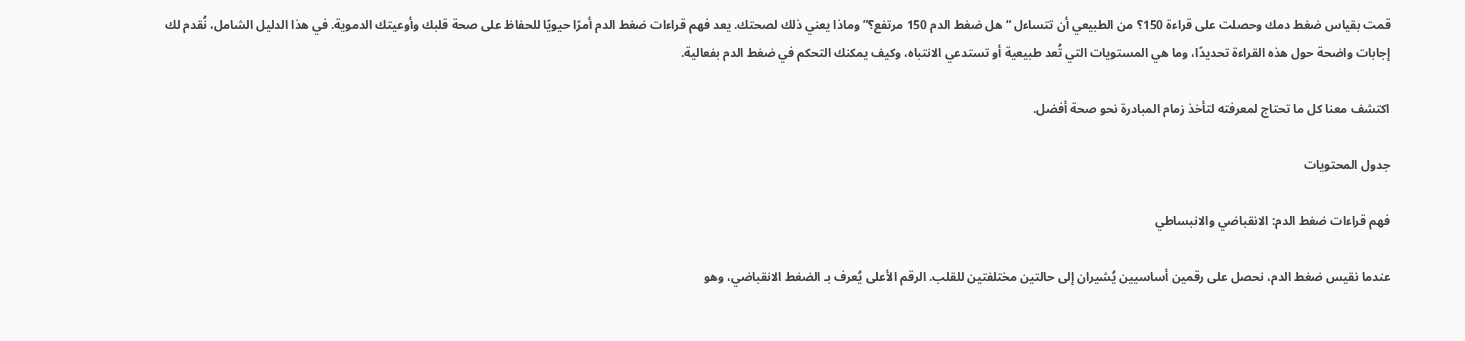قمت بقياس ضغط دمك وحصلت على قراءة 150؟ من الطبيعي أن تتساءل “هل ضغط الدم 150 مرتفع؟” وماذا يعني ذلك لصحتك. يعد فهم قراءات ضغط الدم أمرًا حيويًا للحفاظ على صحة قلبك وأوعيتك الدموية. في هذا الدليل الشامل، نُقدم لك إجابات واضحة حول هذه القراءة تحديدًا، وما هي المستويات التي تُعد طبيعية أو تستدعي الانتباه، وكيف يمكنك التحكم في ضغط الدم بفعالية.

اكتشف معنا كل ما تحتاج لمعرفته لتأخذ زمام المبادرة نحو صحة أفضل.

جدول المحتويات

فهم قراءات ضغط الدم: الانقباضي والانبساطي

عندما نقيس ضغط الدم، نحصل على رقمين أساسيين يُشيران إلى حالتين مختلفتين للقلب. الرقم الأعلى يُعرف بـ الضغط الانقباضي، وهو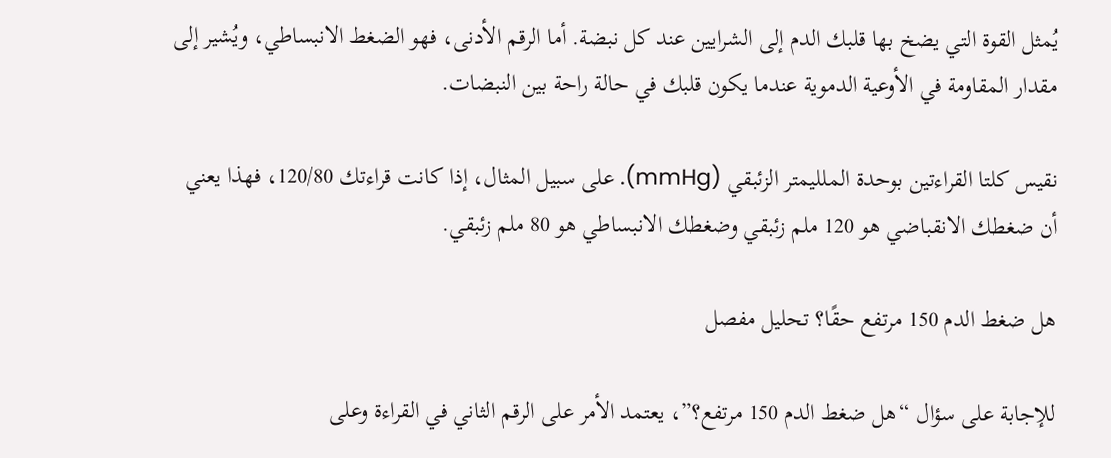يُمثل القوة التي يضخ بها قلبك الدم إلى الشرايين عند كل نبضة. أما الرقم الأدنى، فهو الضغط الانبساطي، ويُشير إلى مقدار المقاومة في الأوعية الدموية عندما يكون قلبك في حالة راحة بين النبضات.

نقيس كلتا القراءتين بوحدة الملليمتر الزئبقي (mmHg). على سبيل المثال، إذا كانت قراءتك 120/80، فهذا يعني أن ضغطك الانقباضي هو 120 ملم زئبقي وضغطك الانبساطي هو 80 ملم زئبقي.

هل ضغط الدم 150 مرتفع حقًا؟ تحليل مفصل

للإجابة على سؤال “هل ضغط الدم 150 مرتفع؟”، يعتمد الأمر على الرقم الثاني في القراءة وعلى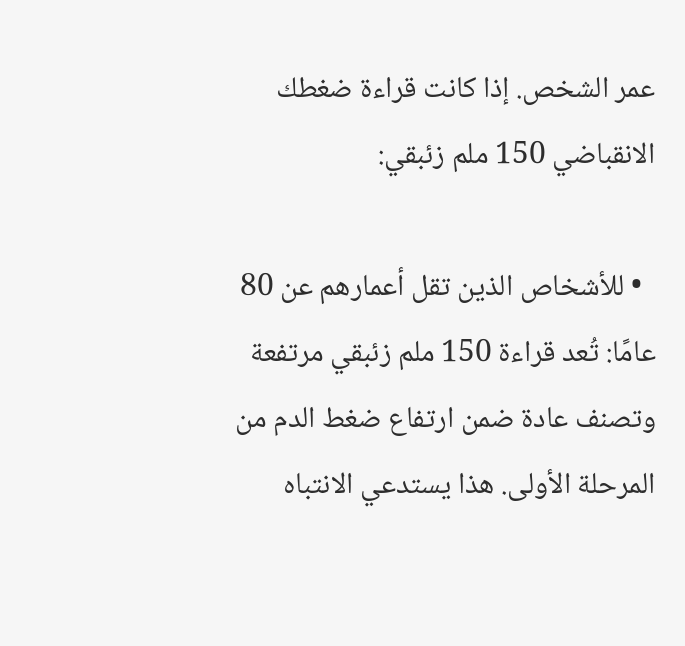عمر الشخص. إذا كانت قراءة ضغطك الانقباضي 150 ملم زئبقي:

  • للأشخاص الذين تقل أعمارهم عن 80 عامًا: تُعد قراءة 150 ملم زئبقي مرتفعة وتصنف عادة ضمن ارتفاع ضغط الدم من المرحلة الأولى. هذا يستدعي الانتباه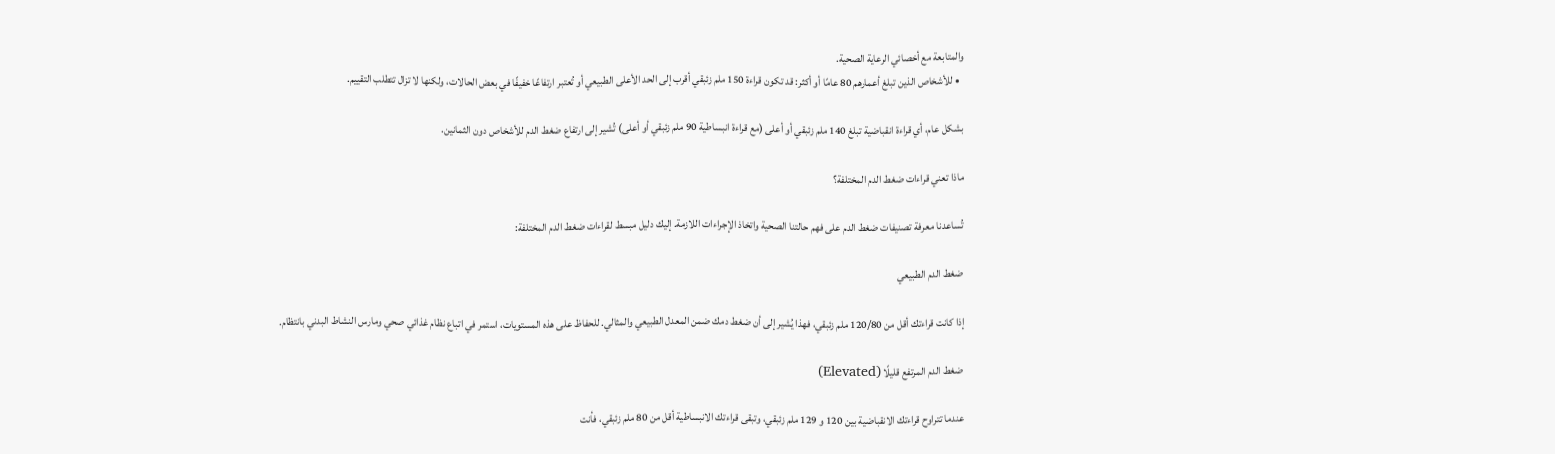والمتابعة مع أخصائي الرعاية الصحية.
  • للأشخاص الذين تبلغ أعمارهم 80 عامًا أو أكثر: قد تكون قراءة 150 ملم زئبقي أقرب إلى الحد الأعلى الطبيعي أو تُعتبر ارتفاعًا خفيفًا في بعض الحالات، ولكنها لا تزال تتطلب التقييم.

بشكل عام، أي قراءة انقباضية تبلغ 140 ملم زئبقي أو أعلى (مع قراءة انبساطية 90 ملم زئبقي أو أعلى) تُشير إلى ارتفاع ضغط الدم للأشخاص دون الثمانين.

ماذا تعني قراءات ضغط الدم المختلفة؟

تُساعدنا معرفة تصنيفات ضغط الدم على فهم حالتنا الصحية واتخاذ الإجراءات اللازمة. إليك دليل مبسط لقراءات ضغط الدم المختلفة:

ضغط الدم الطبيعي

إذا كانت قراءتك أقل من 120/80 ملم زئبقي، فهذا يُشير إلى أن ضغط دمك ضمن المعدل الطبيعي والمثالي. للحفاظ على هذه المستويات، استمر في اتباع نظام غذائي صحي ومارس النشاط البدني بانتظام.

ضغط الدم المرتفع قليلًا (Elevated)

عندما تتراوح قراءتك الانقباضية بين 120 و 129 ملم زئبقي، وتبقى قراءتك الانبساطية أقل من 80 ملم زئبقي، فأنت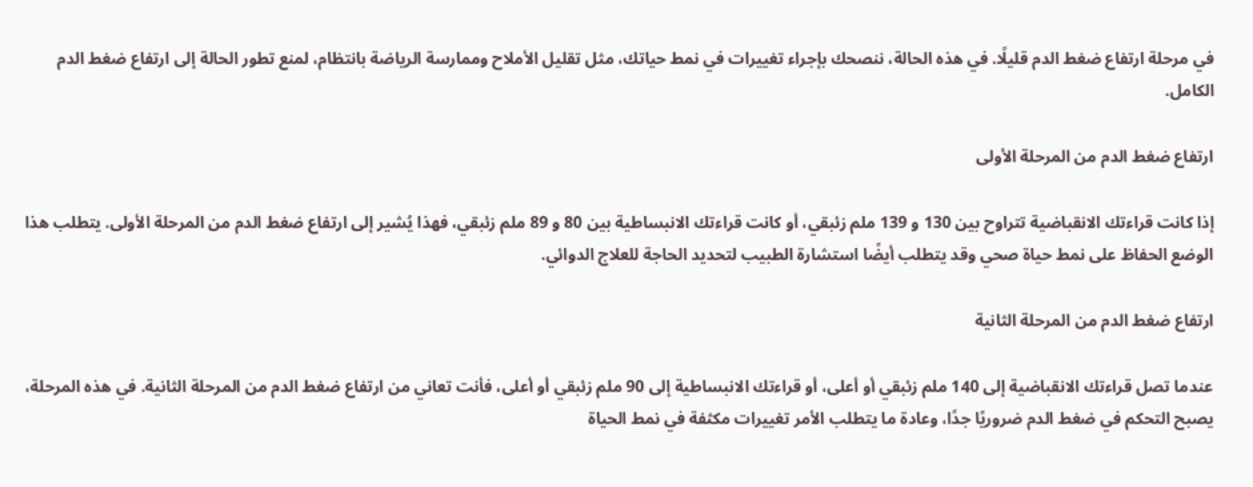في مرحلة ارتفاع ضغط الدم قليلًا. في هذه الحالة، ننصحك بإجراء تغييرات في نمط حياتك، مثل تقليل الأملاح وممارسة الرياضة بانتظام، لمنع تطور الحالة إلى ارتفاع ضغط الدم الكامل.

ارتفاع ضغط الدم من المرحلة الأولى

إذا كانت قراءتك الانقباضية تتراوح بين 130 و 139 ملم زئبقي، أو كانت قراءتك الانبساطية بين 80 و 89 ملم زئبقي، فهذا يُشير إلى ارتفاع ضغط الدم من المرحلة الأولى. يتطلب هذا الوضع الحفاظ على نمط حياة صحي وقد يتطلب أيضًا استشارة الطبيب لتحديد الحاجة للعلاج الدوائي.

ارتفاع ضغط الدم من المرحلة الثانية

عندما تصل قراءتك الانقباضية إلى 140 ملم زئبقي أو أعلى، أو قراءتك الانبساطية إلى 90 ملم زئبقي أو أعلى، فأنت تعاني من ارتفاع ضغط الدم من المرحلة الثانية. في هذه المرحلة، يصبح التحكم في ضغط الدم ضروريًا جدًا، وعادة ما يتطلب الأمر تغييرات مكثفة في نمط الحياة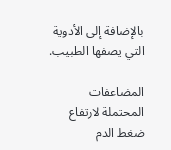بالإضافة إلى الأدوية التي يصفها الطبيب.

المضاعفات المحتملة لارتفاع ضغط الدم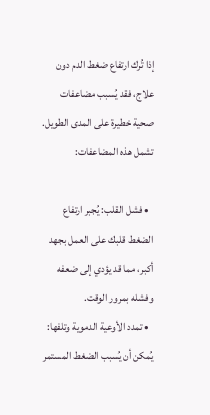إذا تُرك ارتفاع ضغط الدم دون علاج، فقد يُسبب مضاعفات صحية خطيرة على المدى الطويل. تشمل هذه المضاعفات:

  • فشل القلب: يُجبر ارتفاع الضغط قلبك على العمل بجهد أكبر، مما قد يؤدي إلى ضعفه وفشله بمرور الوقت.
  • تمدد الأوعية الدموية وتلفها: يُمكن أن يُسبب الضغط المستمر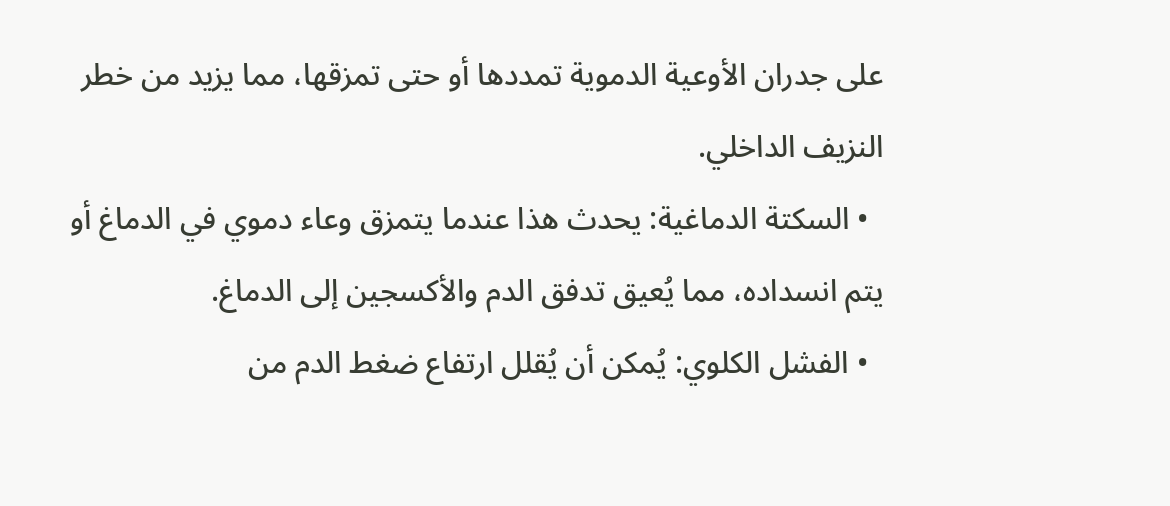على جدران الأوعية الدموية تمددها أو حتى تمزقها، مما يزيد من خطر النزيف الداخلي.
  • السكتة الدماغية: يحدث هذا عندما يتمزق وعاء دموي في الدماغ أو يتم انسداده، مما يُعيق تدفق الدم والأكسجين إلى الدماغ.
  • الفشل الكلوي: يُمكن أن يُقلل ارتفاع ضغط الدم من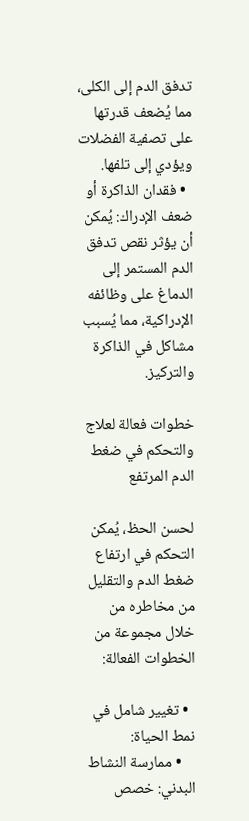تدفق الدم إلى الكلى، مما يُضعف قدرتها على تصفية الفضلات ويؤدي إلى تلفها.
  • فقدان الذاكرة أو ضعف الإدراك: يُمكن أن يؤثر نقص تدفق الدم المستمر إلى الدماغ على وظائفه الإدراكية، مما يُسبب مشاكل في الذاكرة والتركيز.

خطوات فعالة لعلاج والتحكم في ضغط الدم المرتفع

لحسن الحظ، يُمكن التحكم في ارتفاع ضغط الدم والتقليل من مخاطره من خلال مجموعة من الخطوات الفعالة:

  • تغيير شامل في نمط الحياة:
    • ممارسة النشاط البدني: خصص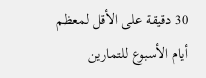30 دقيقة على الأقل لمعظم أيام الأسبوع للتمارين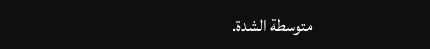متوسطة الشدة.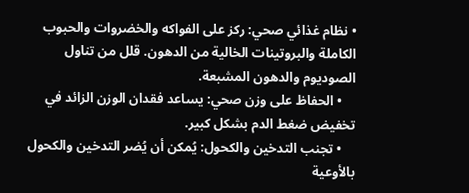• نظام غذائي صحي: ركز على الفواكه والخضروات والحبوب الكاملة والبروتينات الخالية من الدهون. قلل من تناول الصوديوم والدهون المشبعة.
    • الحفاظ على وزن صحي: يساعد فقدان الوزن الزائد في تخفيض ضغط الدم بشكل كبير.
    • تجنب التدخين والكحول: يُمكن أن يُضر التدخين والكحول بالأوعية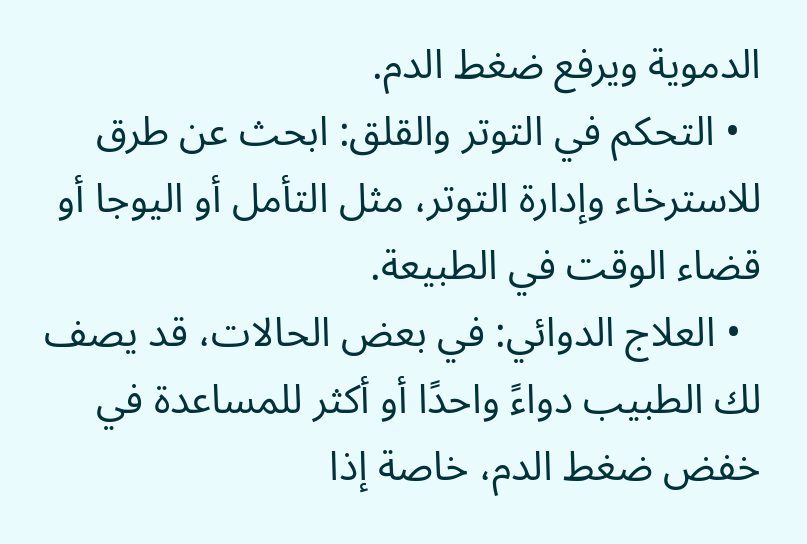الدموية ويرفع ضغط الدم.
  • التحكم في التوتر والقلق: ابحث عن طرق للاسترخاء وإدارة التوتر، مثل التأمل أو اليوجا أو قضاء الوقت في الطبيعة.
  • العلاج الدوائي: في بعض الحالات، قد يصف لك الطبيب دواءً واحدًا أو أكثر للمساعدة في خفض ضغط الدم، خاصة إذا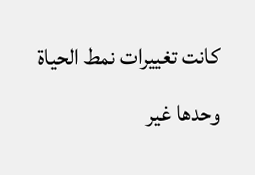كانت تغييرات نمط الحياة وحدها غير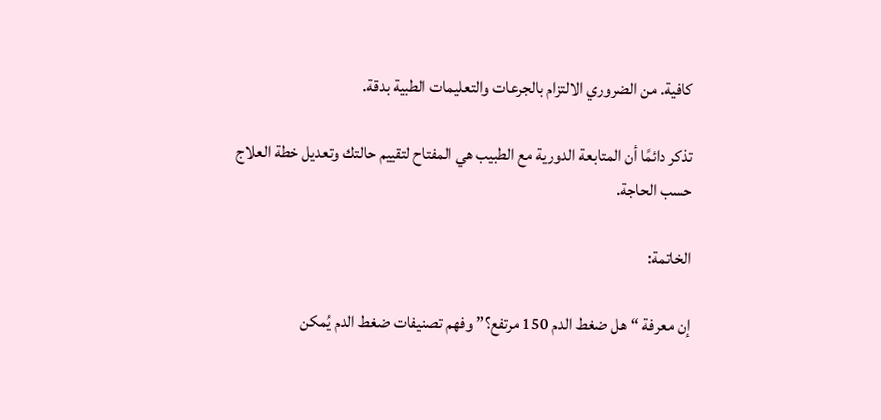كافية. من الضروري الالتزام بالجرعات والتعليمات الطبية بدقة.

تذكر دائمًا أن المتابعة الدورية مع الطبيب هي المفتاح لتقييم حالتك وتعديل خطة العلاج حسب الحاجة.

الخاتمة:

إن معرفة “هل ضغط الدم 150 مرتفع؟” وفهم تصنيفات ضغط الدم يُمكن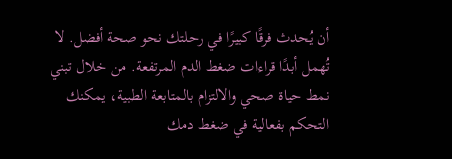أن يُحدث فرقًا كبيرًا في رحلتك نحو صحة أفضل. لا تُهمل أبدًا قراءات ضغط الدم المرتفعة. من خلال تبني نمط حياة صحي والالتزام بالمتابعة الطبية، يمكنك التحكم بفعالية في ضغط دمك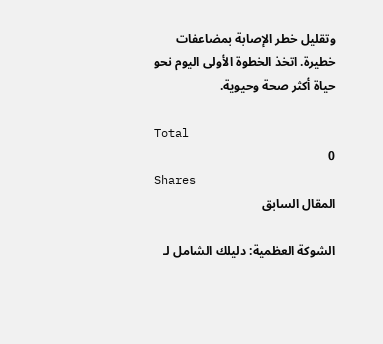وتقليل خطر الإصابة بمضاعفات خطيرة. اتخذ الخطوة الأولى اليوم نحو حياة أكثر صحة وحيوية.

Total
0
Shares
المقال السابق

الشوكة العظمية: دليلك الشامل لـ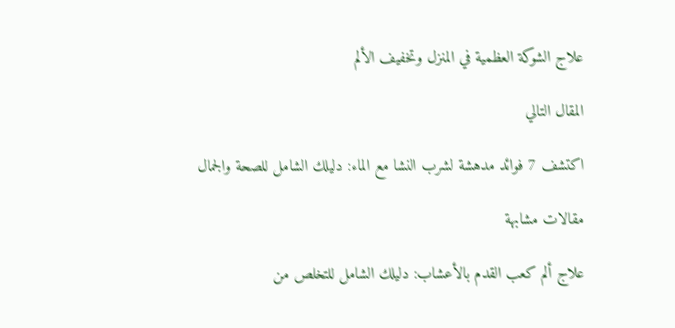علاج الشوكة العظمية في المنزل وتخفيف الألم

المقال التالي

اكتشف 7 فوائد مدهشة لشرب النشا مع الماء: دليلك الشامل للصحة والجمال

مقالات مشابهة

علاج ألم كعب القدم بالأعشاب: دليلك الشامل للتخلص من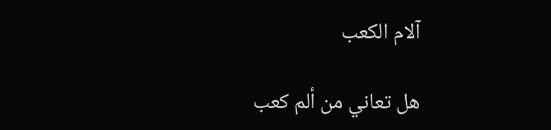آلام الكعب

هل تعاني من ألم كعب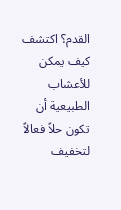القدم؟ اكتشف كيف يمكن للأعشاب الطبيعية أن تكون حلاً فعالاً لتخفيف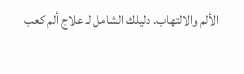الألم والالتهاب. دليلك الشامل لـ علاج ألم كعب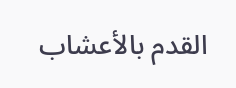القدم بالأعشاب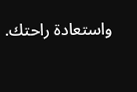واستعادة راحتك.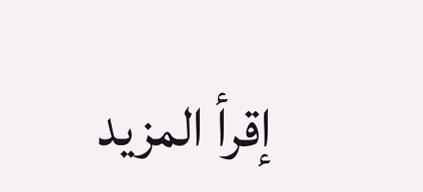إقرأ المزيد